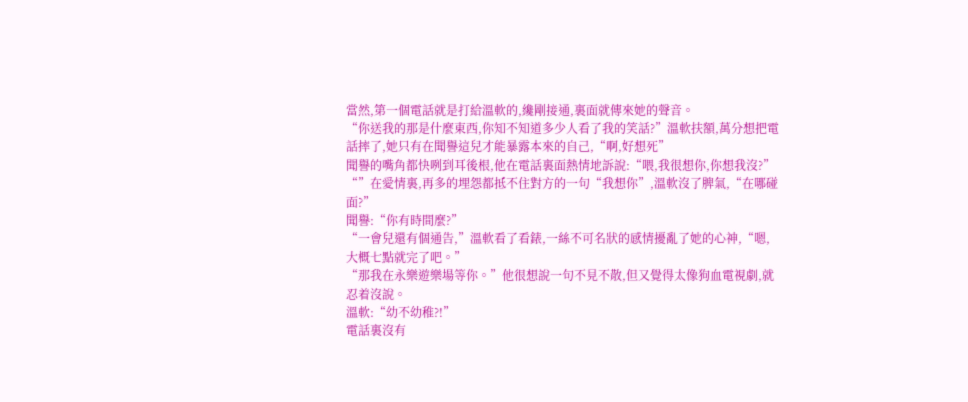當然,第一個電話就是打給溫軟的,纔剛接通,裏面就傳來她的聲音。
“你送我的那是什麼東西,你知不知道多少人看了我的笑話?”溫軟扶額,萬分想把電話摔了,她只有在聞譽這兒才能暴露本來的自己,“啊,好想死”
聞譽的嘴角都快咧到耳後根,他在電話裏面熱情地訴說:“喂,我很想你,你想我沒?”
“”在愛情裏,再多的埋怨都抵不住對方的一句“我想你”,溫軟沒了脾氣,“在哪碰面?”
聞譽:“你有時間麼?”
“一會兒還有個通告,”溫軟看了看錶,一絲不可名狀的感情擾亂了她的心神,“嗯,大概七點就完了吧。”
“那我在永樂遊樂場等你。”他很想說一句不見不散,但又覺得太像狗血電視劇,就忍着沒說。
溫軟:“幼不幼稚?!”
電話裏沒有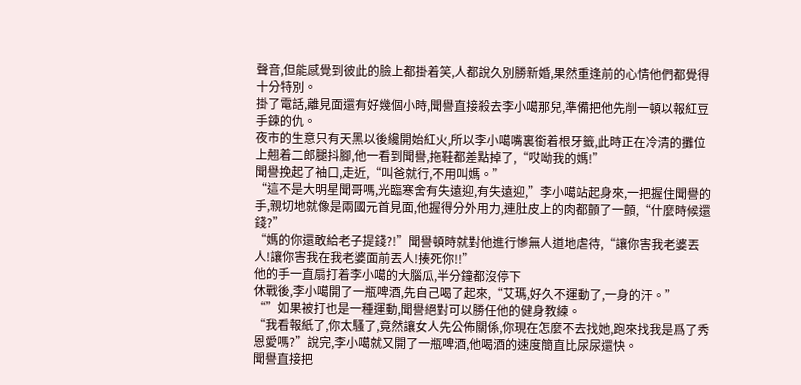聲音,但能感覺到彼此的臉上都掛着笑,人都說久別勝新婚,果然重逢前的心情他們都覺得十分特別。
掛了電話,離見面還有好幾個小時,聞譽直接殺去李小噶那兒,準備把他先削一頓以報紅豆手鍊的仇。
夜市的生意只有天黑以後纔開始紅火,所以李小噶嘴裏銜着根牙籤,此時正在冷清的攤位上翹着二郎腿抖腳,他一看到聞譽,拖鞋都差點掉了,“哎呦我的媽!”
聞譽挽起了袖口,走近,“叫爸就行,不用叫媽。”
“這不是大明星聞哥嗎,光臨寒舍有失遠迎,有失遠迎,”李小噶站起身來,一把握住聞譽的手,親切地就像是兩國元首見面,他握得分外用力,連肚皮上的肉都顫了一顫,“什麼時候還錢?”
“媽的你還敢給老子提錢?!”聞譽頓時就對他進行慘無人道地虐待,“讓你害我老婆丟人!讓你害我在我老婆面前丟人!揍死你!!”
他的手一直扇打着李小噶的大腦瓜,半分鐘都沒停下
休戰後,李小噶開了一瓶啤酒,先自己喝了起來,“艾瑪,好久不運動了,一身的汗。”
“”如果被打也是一種運動,聞譽絕對可以勝任他的健身教練。
“我看報紙了,你太騷了,竟然讓女人先公佈關係,你現在怎麼不去找她,跑來找我是爲了秀恩愛嗎?”說完,李小噶就又開了一瓶啤酒,他喝酒的速度簡直比尿尿還快。
聞譽直接把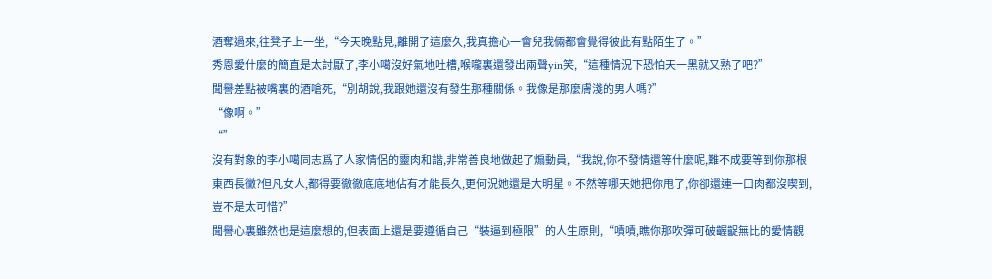酒奪過來,往凳子上一坐,“今天晚點見,離開了這麼久,我真擔心一會兒我倆都會覺得彼此有點陌生了。”
秀恩愛什麼的簡直是太討厭了,李小噶沒好氣地吐槽,喉嚨裏還發出兩聲yin笑,“這種情況下恐怕天一黑就又熟了吧?”
聞譽差點被嘴裏的酒嗆死,“別胡說,我跟她還沒有發生那種關係。我像是那麼膚淺的男人嗎?”
“像啊。”
“”
沒有對象的李小噶同志爲了人家情侶的靈肉和諧,非常善良地做起了煽動員,“我說,你不發情還等什麼呢,難不成要等到你那根東西長黴?但凡女人,都得要徹徹底底地佔有才能長久,更何況她還是大明星。不然等哪天她把你甩了,你卻還連一口肉都沒喫到,豈不是太可惜?”
聞譽心裏雖然也是這麼想的,但表面上還是要遵循自己“裝逼到極限”的人生原則,“嘖嘖,瞧你那吹彈可破齷齪無比的愛情觀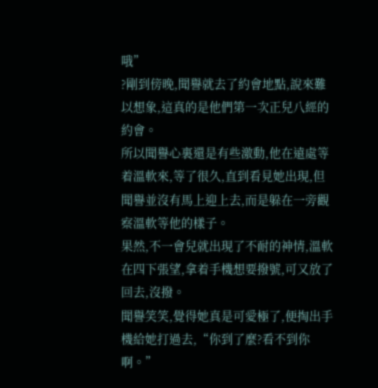哦”
?剛到傍晚,聞譽就去了約會地點,說來難以想象,這真的是他們第一次正兒八經的約會。
所以聞譽心裏還是有些激動,他在遠處等着溫軟來,等了很久,直到看見她出現,但聞譽並沒有馬上迎上去,而是躲在一旁觀察溫軟等他的樣子。
果然,不一會兒就出現了不耐的神情,溫軟在四下張望,拿着手機想要撥號,可又放了回去,沒撥。
聞譽笑笑,覺得她真是可愛極了,便掏出手機給她打過去,“你到了麼?看不到你啊。”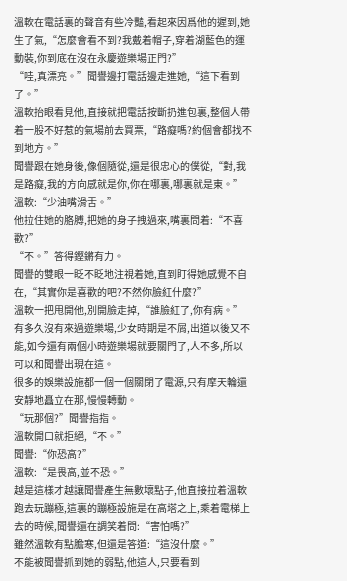溫軟在電話裏的聲音有些冷豔,看起來因爲他的遲到,她生了氣,“怎麼會看不到?我戴着帽子,穿着湖藍色的運動裝,你到底在沒在永慶遊樂場正門?”
“哇,真漂亮。”聞譽邊打電話邊走進她,“這下看到了。”
溫軟抬眼看見他,直接就把電話按斷扔進包裏,整個人帶着一股不好惹的氣場前去買票,“路癡嗎?約個會都找不到地方。”
聞譽跟在她身後,像個隨從,還是很忠心的僕從,“對,我是路癡,我的方向感就是你,你在哪裏,哪裏就是東。”
溫軟:“少油嘴滑舌。”
他拉住她的胳膊,把她的身子拽過來,嘴裏問着:“不喜歡?”
“不。”答得鏗鏘有力。
聞譽的雙眼一眨不眨地注視着她,直到盯得她感覺不自在,“其實你是喜歡的吧?不然你臉紅什麼?”
溫軟一把甩開他,別開臉走掉,“誰臉紅了,你有病。”
有多久沒有來過遊樂場,少女時期是不屑,出道以後又不能,如今還有兩個小時遊樂場就要關門了,人不多,所以可以和聞譽出現在這。
很多的娛樂設施都一個一個關閉了電源,只有摩天輪還安靜地矗立在那,慢慢轉動。
“玩那個?”聞譽指指。
溫軟開口就拒絕,“不。”
聞譽:“你恐高?”
溫軟:“是畏高,並不恐。”
越是這樣才越讓聞譽產生無數壞點子,他直接拉着溫軟跑去玩蹦極,這裏的蹦極設施是在高塔之上,乘着電梯上去的時候,聞譽還在調笑着問:“害怕嗎?”
雖然溫軟有點膽寒,但還是答道:“這沒什麼。”
不能被聞譽抓到她的弱點,他這人,只要看到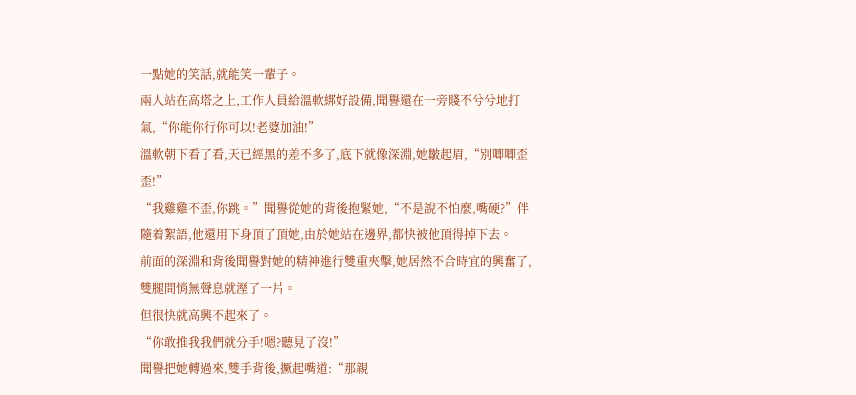一點她的笑話,就能笑一輩子。
兩人站在高塔之上,工作人員給溫軟綁好設備,聞譽還在一旁賤不兮兮地打氣,“你能你行你可以!老婆加油!”
溫軟朝下看了看,天已經黑的差不多了,底下就像深淵,她皺起眉,“別唧唧歪歪!”
“我雞雞不歪,你跳。”聞譽從她的背後抱緊她,“不是說不怕麼,嘴硬?”伴隨着絮語,他還用下身頂了頂她,由於她站在邊界,都快被他頂得掉下去。
前面的深淵和背後聞譽對她的精神進行雙重夾擊,她居然不合時宜的興奮了,雙腿間悄無聲息就溼了一片。
但很快就高興不起來了。
“你敢推我我們就分手!嗯?聽見了沒!”
聞譽把她轉過來,雙手背後,撅起嘴道:“那親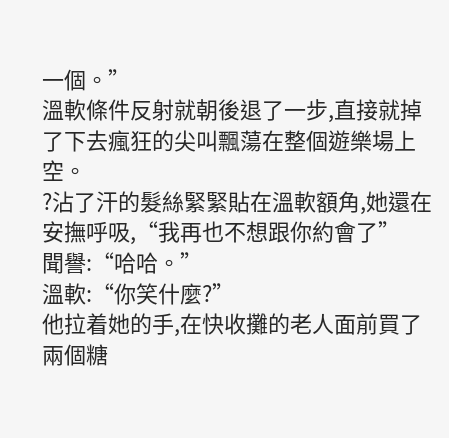一個。”
溫軟條件反射就朝後退了一步,直接就掉了下去瘋狂的尖叫飄蕩在整個遊樂場上空。
?沾了汗的髮絲緊緊貼在溫軟額角,她還在安撫呼吸,“我再也不想跟你約會了”
聞譽:“哈哈。”
溫軟:“你笑什麼?”
他拉着她的手,在快收攤的老人面前買了兩個糖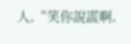人,“笑你說謊啊,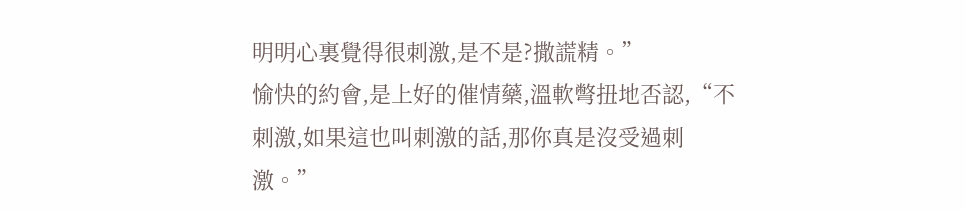明明心裏覺得很刺激,是不是?撒謊精。”
愉快的約會,是上好的催情藥,溫軟彆扭地否認,“不刺激,如果這也叫刺激的話,那你真是沒受過刺激。”